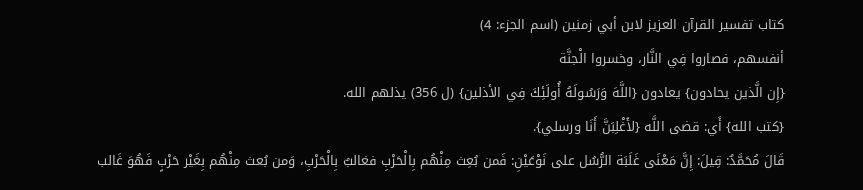كتاب تفسير القرآن العزيز لابن أبي زمنين (اسم الجزء: 4)
أنفسهم، فصاروا فِي النَّار، وخسروا الْجنَّة
{إِن الَّذين يحادون} يعادون {اللَّهَ وَرَسُولَهُ أُولَئِكَ فِي الأذلين} (ل 356) يذلهم الله.
{كتب الله} أَي: قضى اللَّه {لأَغْلِبَنَّ أَنَا ورسلي}.
قَالَ مُحَمَّدٌ: قِيلَ: إِنَّ مَعْنَى غَلَبَة الرُّسُل على نَوْعَيْنِ: فَمن بُعِث مِنْهُم بِالْحَرْبِ فغالبٌ بِالْحَرْبِ، وَمن بُعث مِنْهُم بِغَيْر حَرْبٍ فَهُوَ غَالب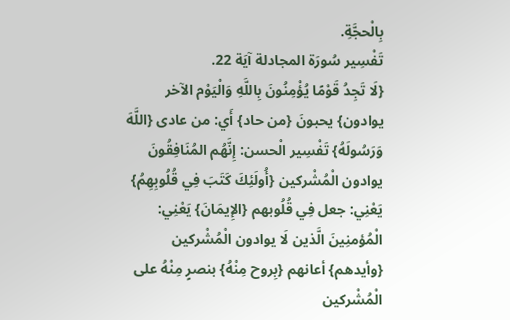بِالْحجَّةِ.
تَفْسِير سُورَة المجادلة آيَة 22.
{لَا تَجِدُ قَوْمًا يُؤْمِنُونَ بِاللَّهِ وَالْيَوْم الآخر يوادون} يحبونَ {من حاد} أَي: من عادى {اللَّهَ وَرَسُولَهُ} تَفْسِير الْحسن: إِنَّهُم المُنَافِقُونَ يوادون الْمُشْركين {أُولَئِكَ كَتَبَ فِي قُلُوبِهِمُ} يَعْنِي: جعل فِي قُلُوبهم {الإِيمَانَ} يَعْنِي: الْمُؤمنِينَ الَّذين لَا يوادون الْمُشْركين {وأيدهم} أعانهم {بِروح مِنْهُ} بنصرٍ مِنْهُ على الْمُشْركين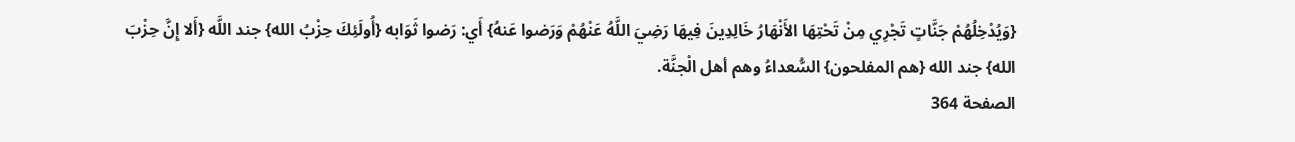{وَيُدْخِلُهُمْ جَنَّاتٍ تَجْرِي مِنْ تَحْتِهَا الأَنْهَارُ خَالِدِينَ فِيهَا رَضِيَ اللَّهُ عَنْهُمْ وَرَضوا عَنهُ} أَي: رَضوا ثَوَابه {أُولَئِكَ حِزْبُ الله} جند اللَّه {أَلا إِنَّ حِزْبَ الله} جند الله {هم المفلحون} السُّعداءُ وهم أهل الْجنَّة.
الصفحة 364